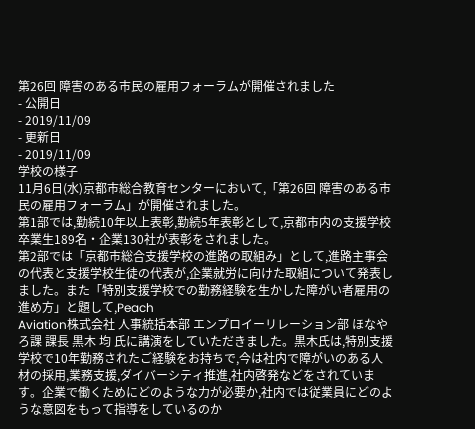第26回 障害のある市民の雇用フォーラムが開催されました
- 公開日
- 2019/11/09
- 更新日
- 2019/11/09
学校の様子
11月6日(水)京都市総合教育センターにおいて,「第26回 障害のある市民の雇用フォーラム」が開催されました。
第1部では,勤続10年以上表彰,勤続5年表彰として,京都市内の支援学校卒業生189名・企業130社が表彰をされました。
第2部では「京都市総合支援学校の進路の取組み」として,進路主事会の代表と支援学校生徒の代表が,企業就労に向けた取組について発表しました。また「特別支援学校での勤務経験を生かした障がい者雇用の進め方」と題して,Peach
Aviation株式会社 人事統括本部 エンプロイーリレーション部 ほなやろ課 課長 黒木 均 氏に講演をしていただきました。黒木氏は,特別支援学校で10年勤務されたご経験をお持ちで,今は社内で障がいのある人材の採用,業務支援,ダイバーシティ推進,社内啓発などをされています。企業で働くためにどのような力が必要か,社内では従業員にどのような意図をもって指導をしているのか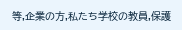等,企業の方,私たち学校の教員,保護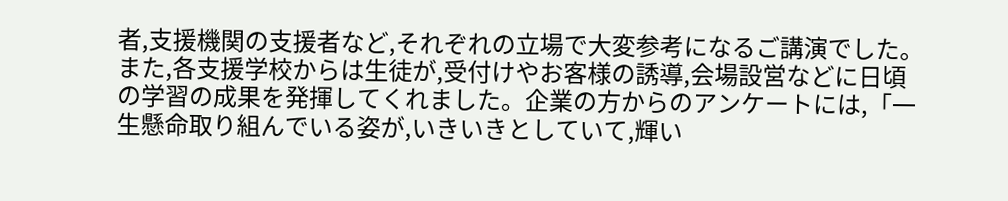者,支援機関の支援者など,それぞれの立場で大変参考になるご講演でした。
また,各支援学校からは生徒が,受付けやお客様の誘導,会場設営などに日頃の学習の成果を発揮してくれました。企業の方からのアンケートには,「一生懸命取り組んでいる姿が,いきいきとしていて,輝い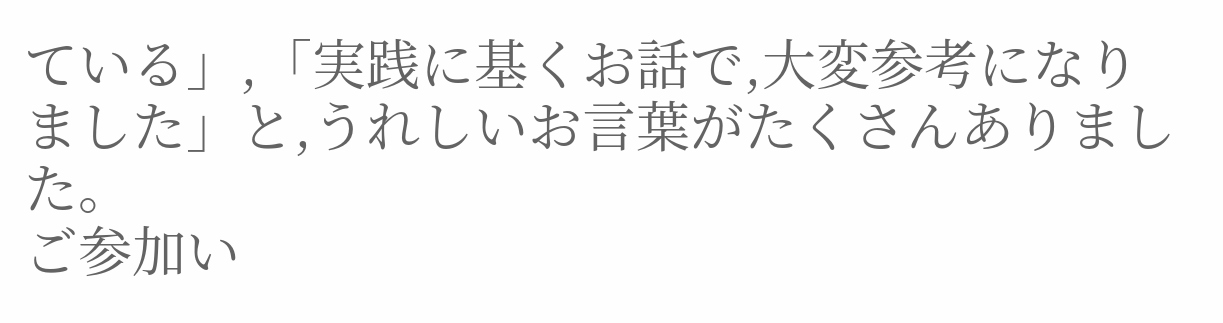ている」,「実践に基くお話で,大変参考になりました」と,うれしいお言葉がたくさんありました。
ご参加い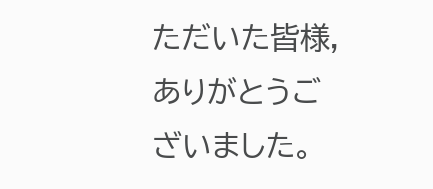ただいた皆様,ありがとうございました。